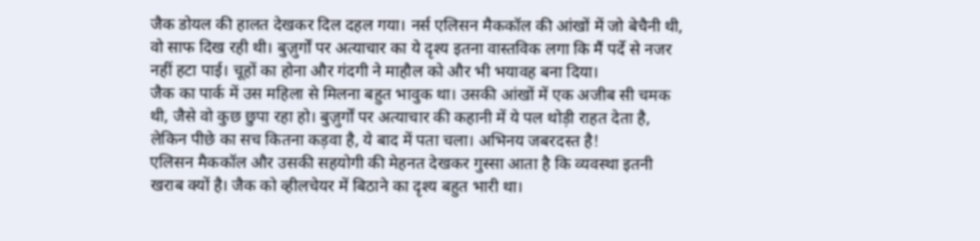जैक डोयल की हालत देखकर दिल दहल गया। नर्स एलिसन मैककॉल की आंखों में जो बेचैनी थी, वो साफ दिख रही थी। बुज़ुर्गों पर अत्याचार का ये दृश्य इतना वास्तविक लगा कि मैं पर्दे से नजर नहीं हटा पाई। चूहों का होना और गंदगी ने माहौल को और भी भयावह बना दिया।
जैक का पार्क में उस महिला से मिलना बहुत भावुक था। उसकी आंखों में एक अजीब सी चमक थी, जैसे वो कुछ छुपा रहा हो। बुज़ुर्गों पर अत्याचार की कहानी में ये पल थोड़ी राहत देता है, लेकिन पीछे का सच कितना कड़वा है, ये बाद में पता चला। अभिनय जबरदस्त है!
एलिसन मैककॉल और उसकी सहयोगी की मेहनत देखकर गुस्सा आता है कि व्यवस्था इतनी खराब क्यों है। जैक को व्हीलचेयर में बिठाने का दृश्य बहुत भारी था।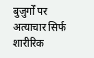बुज़ुर्गों पर अत्याचार सिर्फ शारीरिक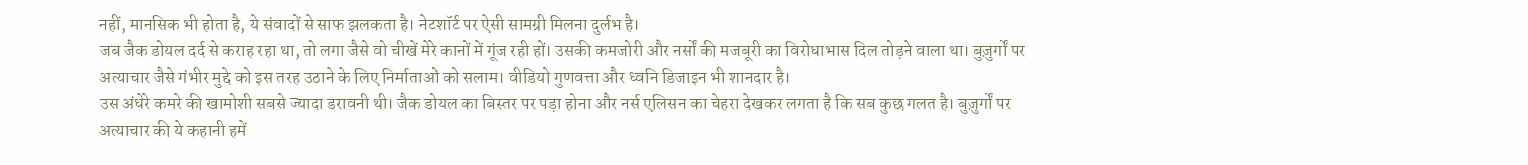नहीं, मानसिक भी होता है, ये संवादों से साफ झलकता है। नेटशॉर्ट पर ऐसी सामग्री मिलना दुर्लभ है।
जब जैक डोयल दर्द से कराह रहा था, तो लगा जैसे वो चीखें मेरे कानों में गूंज रही हों। उसकी कमजोरी और नर्सों की मजबूरी का विरोधाभास दिल तोड़ने वाला था। बुज़ुर्गों पर अत्याचार जैसे गंभीर मुद्दे को इस तरह उठाने के लिए निर्माताओं को सलाम। वीडियो गुणवत्ता और ध्वनि डिजाइन भी शानदार है।
उस अंधेरे कमरे की खामोशी सबसे ज्यादा डरावनी थी। जैक डोयल का बिस्तर पर पड़ा होना और नर्स एलिसन का चेहरा देखकर लगता है कि सब कुछ गलत है। बुज़ुर्गों पर अत्याचार की ये कहानी हमें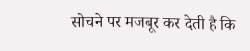सोचने पर मजबूर कर देती है कि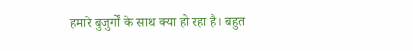हमारे बुजुर्गों के साथ क्या हो रहा है। बहुत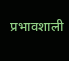प्रभावशाली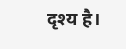दृश्य है।